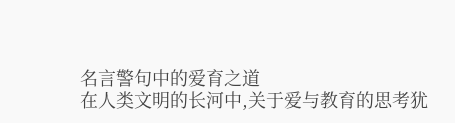名言警句中的爱育之道
在人类文明的长河中,关于爱与教育的思考犹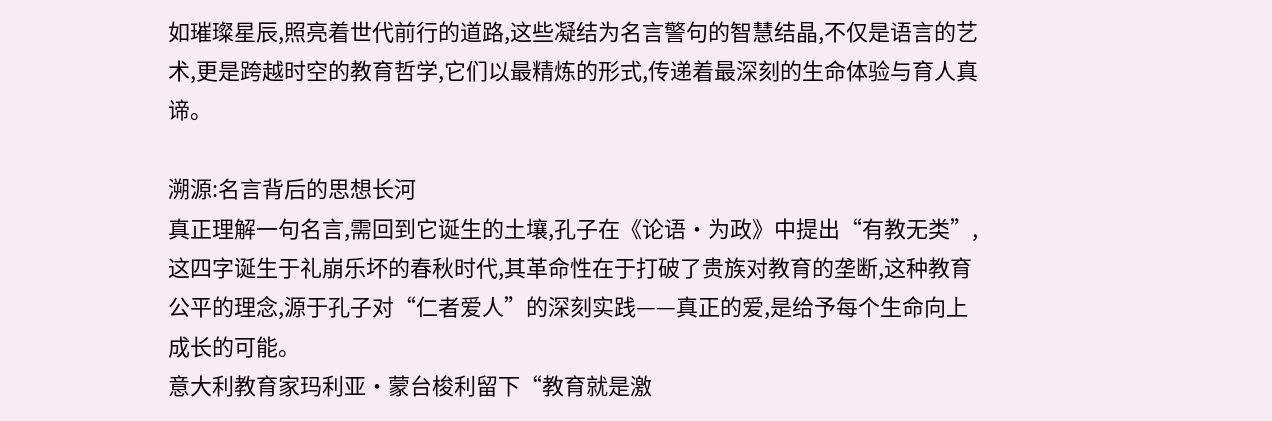如璀璨星辰,照亮着世代前行的道路,这些凝结为名言警句的智慧结晶,不仅是语言的艺术,更是跨越时空的教育哲学,它们以最精炼的形式,传递着最深刻的生命体验与育人真谛。

溯源:名言背后的思想长河
真正理解一句名言,需回到它诞生的土壤,孔子在《论语·为政》中提出“有教无类”,这四字诞生于礼崩乐坏的春秋时代,其革命性在于打破了贵族对教育的垄断,这种教育公平的理念,源于孔子对“仁者爱人”的深刻实践——真正的爱,是给予每个生命向上成长的可能。
意大利教育家玛利亚·蒙台梭利留下“教育就是激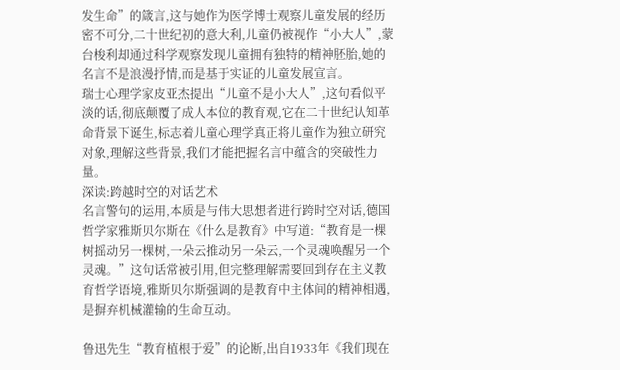发生命”的箴言,这与她作为医学博士观察儿童发展的经历密不可分,二十世纪初的意大利,儿童仍被视作“小大人”,蒙台梭利却通过科学观察发现儿童拥有独特的精神胚胎,她的名言不是浪漫抒情,而是基于实证的儿童发展宣言。
瑞士心理学家皮亚杰提出“儿童不是小大人”,这句看似平淡的话,彻底颠覆了成人本位的教育观,它在二十世纪认知革命背景下诞生,标志着儿童心理学真正将儿童作为独立研究对象,理解这些背景,我们才能把握名言中蕴含的突破性力量。
深读:跨越时空的对话艺术
名言警句的运用,本质是与伟大思想者进行跨时空对话,德国哲学家雅斯贝尔斯在《什么是教育》中写道:“教育是一棵树摇动另一棵树,一朵云推动另一朵云,一个灵魂唤醒另一个灵魂。”这句话常被引用,但完整理解需要回到存在主义教育哲学语境,雅斯贝尔斯强调的是教育中主体间的精神相遇,是摒弃机械灌输的生命互动。

鲁迅先生“教育植根于爱”的论断,出自1933年《我们现在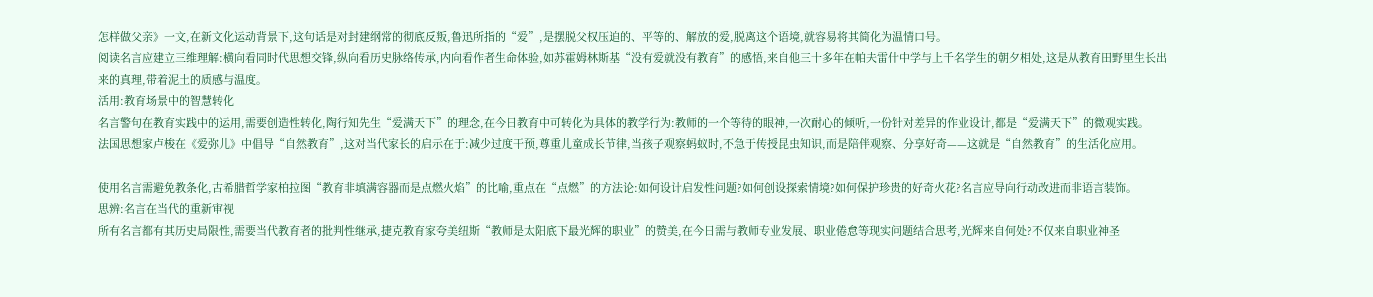怎样做父亲》一文,在新文化运动背景下,这句话是对封建纲常的彻底反叛,鲁迅所指的“爱”,是摆脱父权压迫的、平等的、解放的爱,脱离这个语境,就容易将其简化为温情口号。
阅读名言应建立三维理解:横向看同时代思想交锋,纵向看历史脉络传承,内向看作者生命体验,如苏霍姆林斯基“没有爱就没有教育”的感悟,来自他三十多年在帕夫雷什中学与上千名学生的朝夕相处,这是从教育田野里生长出来的真理,带着泥土的质感与温度。
活用:教育场景中的智慧转化
名言警句在教育实践中的运用,需要创造性转化,陶行知先生“爱满天下”的理念,在今日教育中可转化为具体的教学行为:教师的一个等待的眼神,一次耐心的倾听,一份针对差异的作业设计,都是“爱满天下”的微观实践。
法国思想家卢梭在《爱弥儿》中倡导“自然教育”,这对当代家长的启示在于:减少过度干预,尊重儿童成长节律,当孩子观察蚂蚁时,不急于传授昆虫知识,而是陪伴观察、分享好奇——这就是“自然教育”的生活化应用。

使用名言需避免教条化,古希腊哲学家柏拉图“教育非填满容器而是点燃火焰”的比喻,重点在“点燃”的方法论:如何设计启发性问题?如何创设探索情境?如何保护珍贵的好奇火花?名言应导向行动改进而非语言装饰。
思辨:名言在当代的重新审视
所有名言都有其历史局限性,需要当代教育者的批判性继承,捷克教育家夸美纽斯“教师是太阳底下最光辉的职业”的赞美,在今日需与教师专业发展、职业倦怠等现实问题结合思考,光辉来自何处?不仅来自职业神圣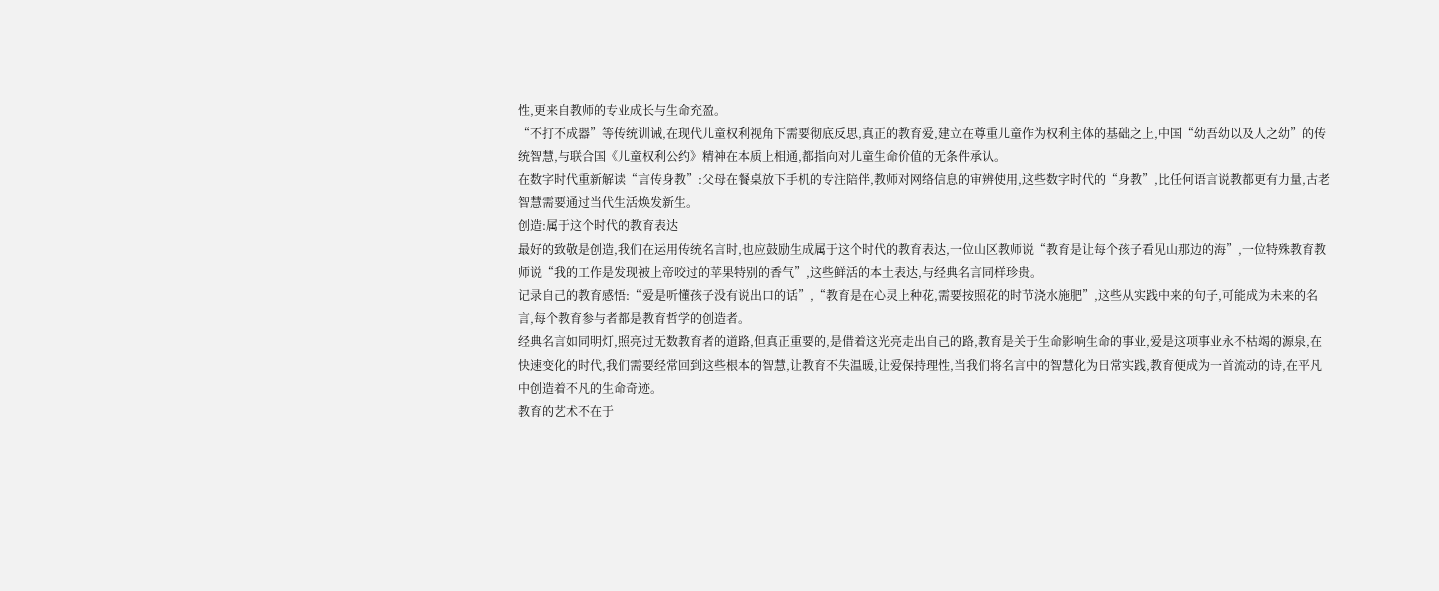性,更来自教师的专业成长与生命充盈。
“不打不成器”等传统训诫,在现代儿童权利视角下需要彻底反思,真正的教育爱,建立在尊重儿童作为权利主体的基础之上,中国“幼吾幼以及人之幼”的传统智慧,与联合国《儿童权利公约》精神在本质上相通,都指向对儿童生命价值的无条件承认。
在数字时代重新解读“言传身教”:父母在餐桌放下手机的专注陪伴,教师对网络信息的审辨使用,这些数字时代的“身教”,比任何语言说教都更有力量,古老智慧需要通过当代生活焕发新生。
创造:属于这个时代的教育表达
最好的致敬是创造,我们在运用传统名言时,也应鼓励生成属于这个时代的教育表达,一位山区教师说“教育是让每个孩子看见山那边的海”,一位特殊教育教师说“我的工作是发现被上帝咬过的苹果特别的香气”,这些鲜活的本土表达,与经典名言同样珍贵。
记录自己的教育感悟:“爱是听懂孩子没有说出口的话”,“教育是在心灵上种花,需要按照花的时节浇水施肥”,这些从实践中来的句子,可能成为未来的名言,每个教育参与者都是教育哲学的创造者。
经典名言如同明灯,照亮过无数教育者的道路,但真正重要的,是借着这光亮走出自己的路,教育是关于生命影响生命的事业,爱是这项事业永不枯竭的源泉,在快速变化的时代,我们需要经常回到这些根本的智慧,让教育不失温暖,让爱保持理性,当我们将名言中的智慧化为日常实践,教育便成为一首流动的诗,在平凡中创造着不凡的生命奇迹。
教育的艺术不在于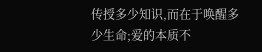传授多少知识,而在于唤醒多少生命;爱的本质不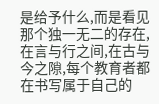是给予什么,而是看见那个独一无二的存在,在言与行之间,在古与今之隙,每个教育者都在书写属于自己的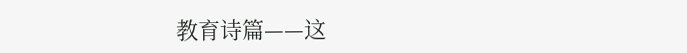教育诗篇——这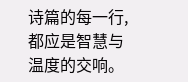诗篇的每一行,都应是智慧与温度的交响。